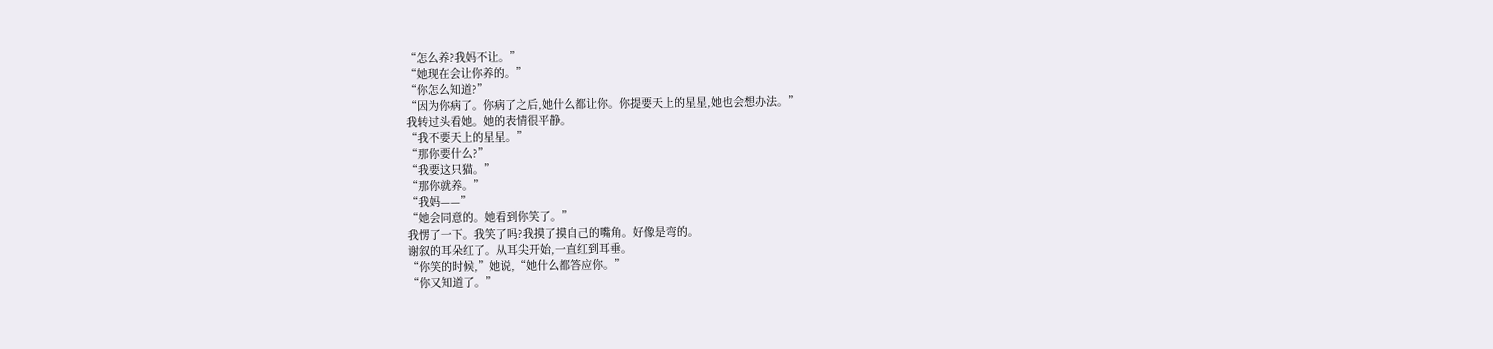“怎么养?我妈不让。”
“她现在会让你养的。”
“你怎么知道?”
“因为你病了。你病了之后,她什么都让你。你提要天上的星星,她也会想办法。”
我转过头看她。她的表情很平静。
“我不要天上的星星。”
“那你要什么?”
“我要这只猫。”
“那你就养。”
“我妈——”
“她会同意的。她看到你笑了。”
我愣了一下。我笑了吗?我摸了摸自己的嘴角。好像是弯的。
谢叙的耳朵红了。从耳尖开始,一直红到耳垂。
“你笑的时候,”她说,“她什么都答应你。”
“你又知道了。”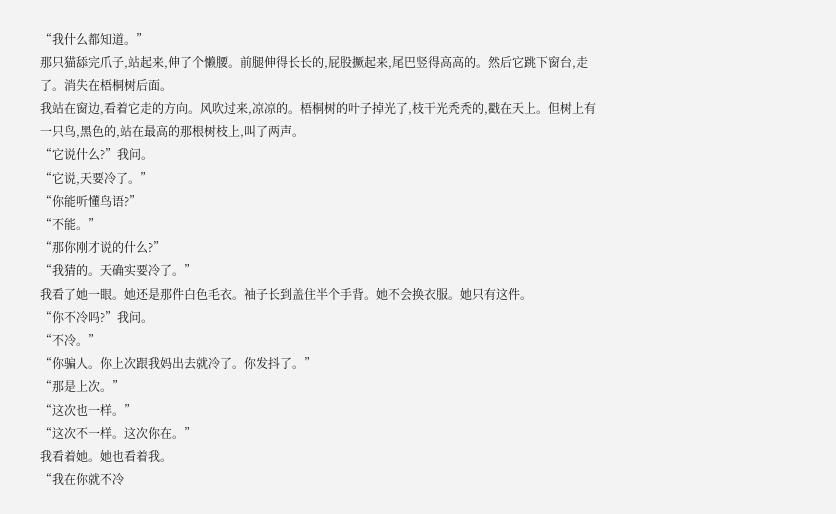“我什么都知道。”
那只猫舔完爪子,站起来,伸了个懒腰。前腿伸得长长的,屁股撅起来,尾巴竖得高高的。然后它跳下窗台,走了。消失在梧桐树后面。
我站在窗边,看着它走的方向。风吹过来,凉凉的。梧桐树的叶子掉光了,枝干光秃秃的,戳在天上。但树上有一只鸟,黑色的,站在最高的那根树枝上,叫了两声。
“它说什么?”我问。
“它说,天要冷了。”
“你能听懂鸟语?”
“不能。”
“那你刚才说的什么?”
“我猜的。天确实要冷了。”
我看了她一眼。她还是那件白色毛衣。袖子长到盖住半个手背。她不会换衣服。她只有这件。
“你不冷吗?”我问。
“不冷。”
“你骗人。你上次跟我妈出去就冷了。你发抖了。”
“那是上次。”
“这次也一样。”
“这次不一样。这次你在。”
我看着她。她也看着我。
“我在你就不冷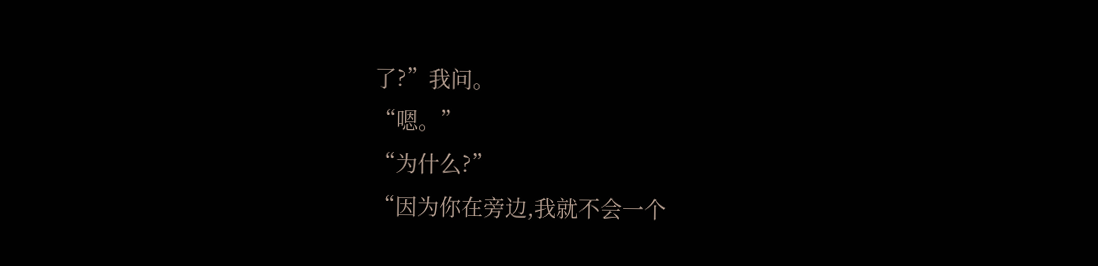了?”我问。
“嗯。”
“为什么?”
“因为你在旁边,我就不会一个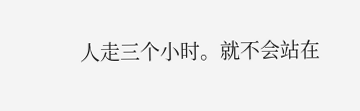人走三个小时。就不会站在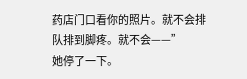药店门口看你的照片。就不会排队排到脚疼。就不会——”
她停了一下。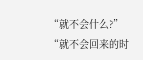“就不会什么?”
“就不会回来的时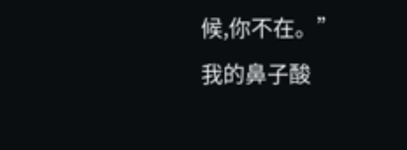候,你不在。”
我的鼻子酸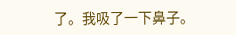了。我吸了一下鼻子。